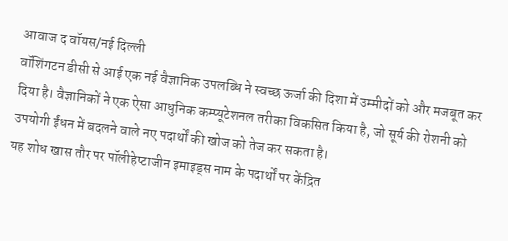आवाज द वॉयस/नई दिल्ली
वॉशिंगटन डीसी से आई एक नई वैज्ञानिक उपलब्धि ने स्वच्छ ऊर्जा की दिशा में उम्मीदों को और मजबूत कर दिया है। वैज्ञानिकों ने एक ऐसा आधुनिक कम्प्यूटेशनल तरीका विकसित किया है, जो सूर्य की रोशनी को उपयोगी ईंधन में बदलने वाले नए पदार्थों की खोज को तेज कर सकता है।
यह शोध खास तौर पर पॉलीहेप्टाजीन इमाइड्स नाम के पदार्थों पर केंद्रित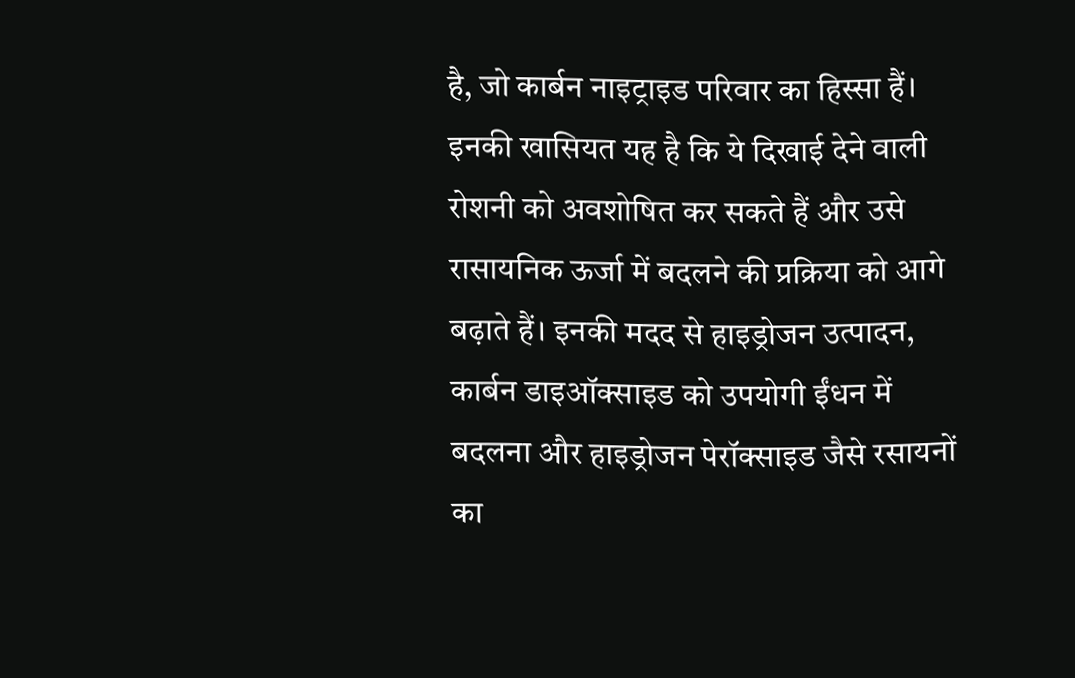है, जो कार्बन नाइट्राइड परिवार का हिस्सा हैं। इनकी खासियत यह है कि ये दिखाई देने वाली रोशनी को अवशोषित कर सकते हैं और उसे रासायनिक ऊर्जा में बदलने की प्रक्रिया को आगे बढ़ाते हैं। इनकी मदद से हाइड्रोजन उत्पादन, कार्बन डाइऑक्साइड को उपयोगी ईंधन में बदलना और हाइड्रोजन पेरॉक्साइड जैसे रसायनों का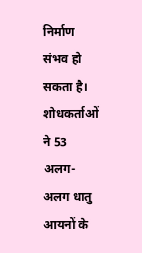निर्माण संभव हो सकता है।
शोधकर्ताओं ने 53 अलग-अलग धातु आयनों के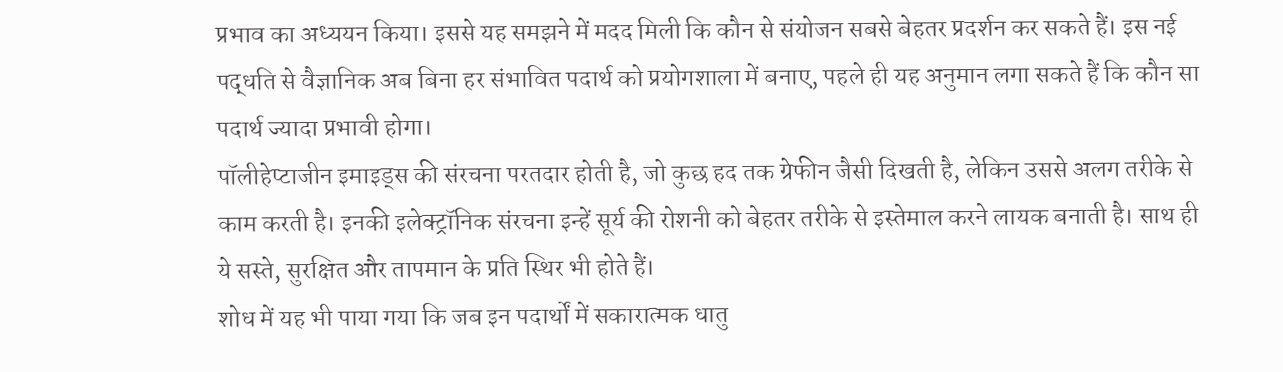प्रभाव का अध्ययन किया। इससे यह समझने में मदद मिली कि कौन से संयोजन सबसे बेहतर प्रदर्शन कर सकते हैं। इस नई पद्धति से वैज्ञानिक अब बिना हर संभावित पदार्थ को प्रयोगशाला में बनाए, पहले ही यह अनुमान लगा सकते हैं कि कौन सा पदार्थ ज्यादा प्रभावी होगा।
पॉलीहेप्टाजीन इमाइड्स की संरचना परतदार होती है, जो कुछ हद तक ग्रेफीन जैसी दिखती है, लेकिन उससे अलग तरीके से काम करती है। इनकी इलेक्ट्रॉनिक संरचना इन्हें सूर्य की रोशनी को बेहतर तरीके से इस्तेमाल करने लायक बनाती है। साथ ही ये सस्ते, सुरक्षित और तापमान के प्रति स्थिर भी होते हैं।
शोध में यह भी पाया गया कि जब इन पदार्थों में सकारात्मक धातु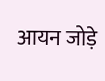आयन जोड़े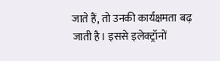जाते हैं, तो उनकी कार्यक्षमता बढ़ जाती है। इससे इलेक्ट्रॉनों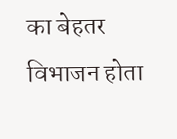का बेहतर विभाजन होता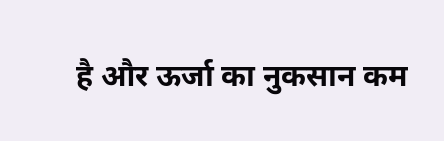है और ऊर्जा का नुकसान कम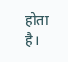होता है।